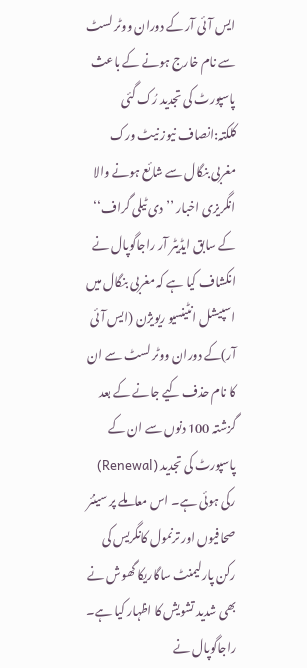ایس آئی آر کے دوران ووٹر لسٹ سے نام خارج ہونے کے باعث پاسپورٹ کی تجدید رُک گئی
کلکتہ:انصاف نیوز نیٹ ورک
مغربی بنگال سے شائع ہونے والا انگریزی اخبار ’’دی ٹیلی گراف‘‘ کے سابق ایڈیٹر آر راجاگوپال نے انکشاف کیا ہے کہ مغربی بنگال میں اسپیشل انٹینسیو ریویژن (ایس آئی آر)کے دوران ووٹر لسٹ سے ان کا نام حذف کیے جانے کے بعد گزشتہ 100 دنوں سے ان کے پاسپورٹ کی تجدید (Renewal) رکی ہوئی ہے۔ اس معاملے پر سینئر صحافیوں اور ترنمول کانگریس کی رکن پارلیمنٹ ساگاریکا گھوش نے بھی شدید تشویش کا اظہار کیا ہے۔
راجاگوپال نے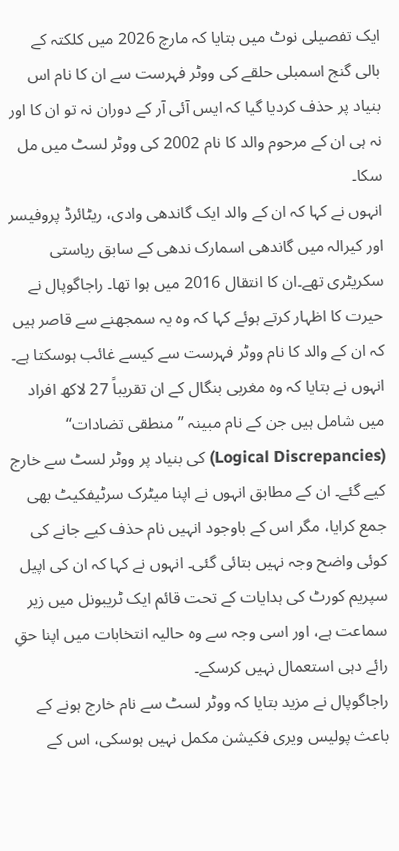ایک تفصیلی نوٹ میں بتایا کہ مارچ 2026 میں کلکتہ کے بالی گنج اسمبلی حلقے کی ووٹر فہرست سے ان کا نام اس بنیاد پر حذف کردیا گیا کہ ایس آئی آر کے دوران نہ تو ان کا اور نہ ہی ان کے مرحوم والد کا نام 2002 کی ووٹر لسٹ میں مل سکا۔
انہوں نے کہا کہ ان کے والد ایک گاندھی وادی، ریٹائرڈ پروفیسر اور کیرالہ میں گاندھی اسمارک ندھی کے سابق ریاستی سکریٹری تھے۔ان کا انتقال 2016 میں ہوا تھا۔ راجاگوپال نے حیرت کا اظہار کرتے ہوئے کہا کہ وہ یہ سمجھنے سے قاصر ہیں کہ ان کے والد کا نام ووٹر فہرست سے کیسے غائب ہوسکتا ہے۔
انہوں نے بتایا کہ وہ مغربی بنگال کے ان تقریباً 27 لاکھ افراد میں شامل ہیں جن کے نام مبینہ ’’منطقی تضادات‘‘ (Logical Discrepancies) کی بنیاد پر ووٹر لسٹ سے خارج کیے گئے۔ ان کے مطابق انہوں نے اپنا میٹرک سرٹیفکیٹ بھی جمع کرایا، مگر اس کے باوجود انہیں نام حذف کیے جانے کی کوئی واضح وجہ نہیں بتائی گئی۔ انہوں نے کہا کہ ان کی اپیل سپریم کورٹ کی ہدایات کے تحت قائم ایک ٹریبونل میں زیر سماعت ہے، اور اسی وجہ سے وہ حالیہ انتخابات میں اپنا حقِ رائے دہی استعمال نہیں کرسکے۔
راجاگوپال نے مزید بتایا کہ ووٹر لسٹ سے نام خارج ہونے کے باعث پولیس ویری فکیشن مکمل نہیں ہوسکی، اس کے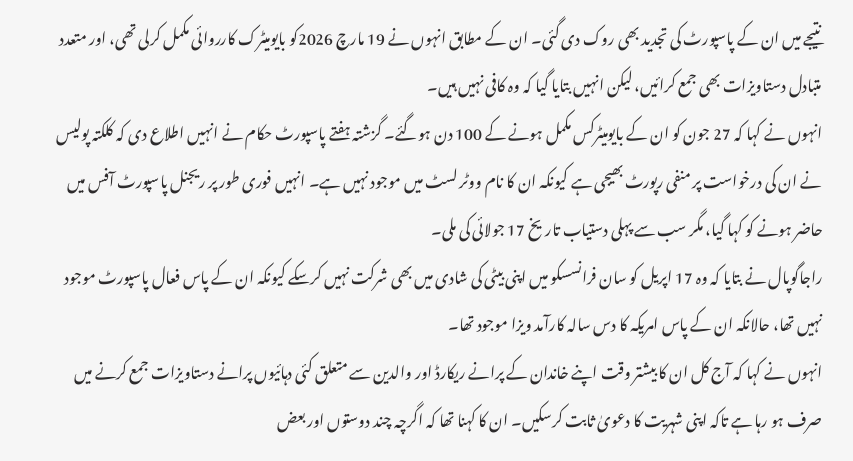نتیجے میں ان کے پاسپورٹ کی تجدید بھی روک دی گئی۔ ان کے مطابق انہوں نے 19 مارچ 2026کو بایومیٹرک کارروائی مکمل کرلی تھی، اور متعدد متبادل دستاویزات بھی جمع کرائیں، لیکن انہیں بتایا گیا کہ وہ کافی نہیں ہیں۔
انہوں نے کہا کہ 27 جون کو ان کے بایومیٹرکس مکمل ہونے کے 100 دن ہوگئے۔ گزشتہ ہفتے پاسپورٹ حکام نے انہیں اطلاع دی کہ کلکتہ پولیس نے ان کی درخواست پر منفی رپورٹ بھیجی ہے کیونکہ ان کا نام ووٹر لسٹ میں موجود نہیں ہے۔ انہیں فوری طور پر ریجنل پاسپورٹ آفس میں حاضر ہونے کو کہا گیا، مگر سب سے پہلی دستیاب تاریخ 17 جولائی کی ملی۔
راجاگوپال نے بتایا کہ وہ 17 اپریل کو سان فرانسسکو میں اپنی بیٹی کی شادی میں بھی شرکت نہیں کرسکے کیونکہ ان کے پاس فعال پاسپورٹ موجود نہیں تھا، حالانکہ ان کے پاس امریکہ کا دس سالہ کارآمد ویزا موجود تھا۔
انہوں نے کہا کہ آج کل ان کا بیشتر وقت اپنے خاندان کے پرانے ریکارڈ اور والدین سے متعلق کئی دہائیوں پرانے دستاویزات جمع کرنے میں صرف ہو رہا ہے تاکہ اپنی شہریت کا دعویٰ ثابت کرسکیں۔ ان کا کہنا تھا کہ اگرچہ چند دوستوں اور بعض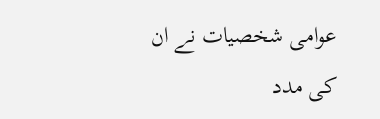عوامی شخصیات نے ان کی مدد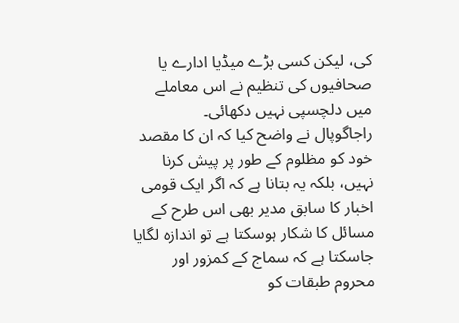کی، لیکن کسی بڑے میڈیا ادارے یا صحافیوں کی تنظیم نے اس معاملے میں دلچسپی نہیں دکھائی۔
راجاگوپال نے واضح کیا کہ ان کا مقصد خود کو مظلوم کے طور پر پیش کرنا نہیں، بلکہ یہ بتانا ہے کہ اگر ایک قومی اخبار کا سابق مدیر بھی اس طرح کے مسائل کا شکار ہوسکتا ہے تو اندازہ لگایا جاسکتا ہے کہ سماج کے کمزور اور محروم طبقات کو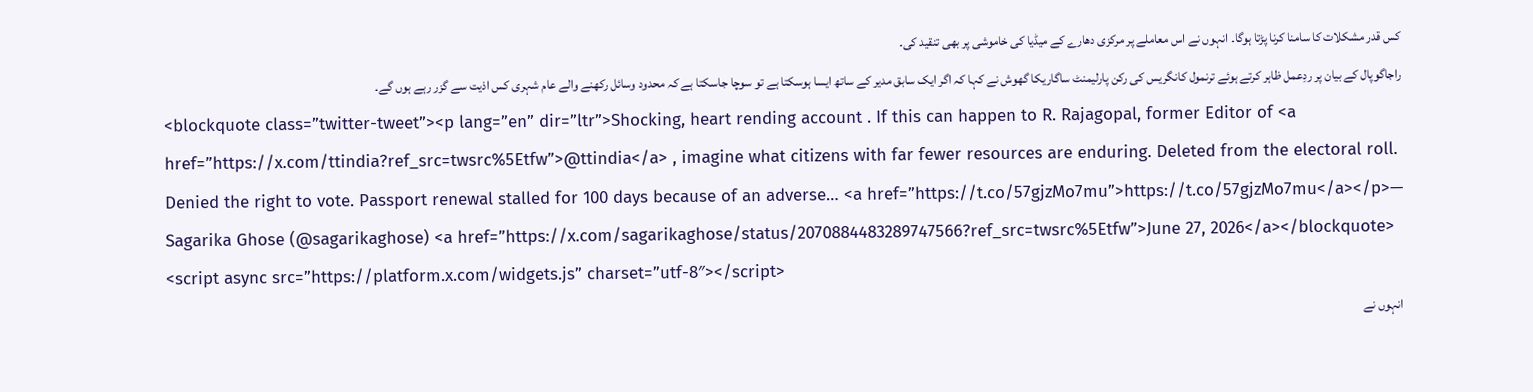کس قدر مشکلات کا سامنا کرنا پڑتا ہوگا۔ انہوں نے اس معاملے پر مرکزی دھارے کے میڈیا کی خاموشی پر بھی تنقید کی۔
راجاگوپال کے بیان پر ردِعمل ظاہر کرتے ہوئے ترنمول کانگریس کی رکن پارلیمنٹ ساگاریکا گھوش نے کہا کہ اگر ایک سابق مدیر کے ساتھ ایسا ہوسکتا ہے تو سوچا جاسکتا ہے کہ محدود وسائل رکھنے والے عام شہری کس اذیت سے گزر رہے ہوں گے۔
<blockquote class=”twitter-tweet”><p lang=”en” dir=”ltr”>Shocking, heart rending account . If this can happen to R. Rajagopal, former Editor of <a href=”https://x.com/ttindia?ref_src=twsrc%5Etfw”>@ttindia</a> , imagine what citizens with far fewer resources are enduring. Deleted from the electoral roll. Denied the right to vote. Passport renewal stalled for 100 days because of an adverse… <a href=”https://t.co/57gjzMo7mu”>https://t.co/57gjzMo7mu</a></p>— Sagarika Ghose (@sagarikaghose) <a href=”https://x.com/sagarikaghose/status/2070884483289747566?ref_src=twsrc%5Etfw”>June 27, 2026</a></blockquote> <script async src=”https://platform.x.com/widgets.js” charset=”utf-8″></script>
انہوں نے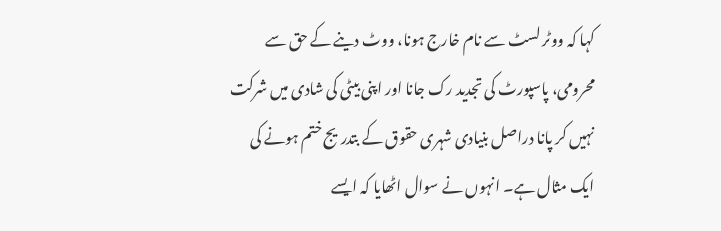کہا کہ ووٹر لسٹ سے نام خارج ہونا، ووٹ دینے کے حق سے محرومی، پاسپورٹ کی تجدید رک جانا اور اپنی بیٹی کی شادی میں شرکت نہیں کر پانا دراصل بنیادی شہری حقوق کے بتدریج ختم ہونے کی ایک مثال ہے۔ انہوں نے سوال اٹھایا کہ ایسے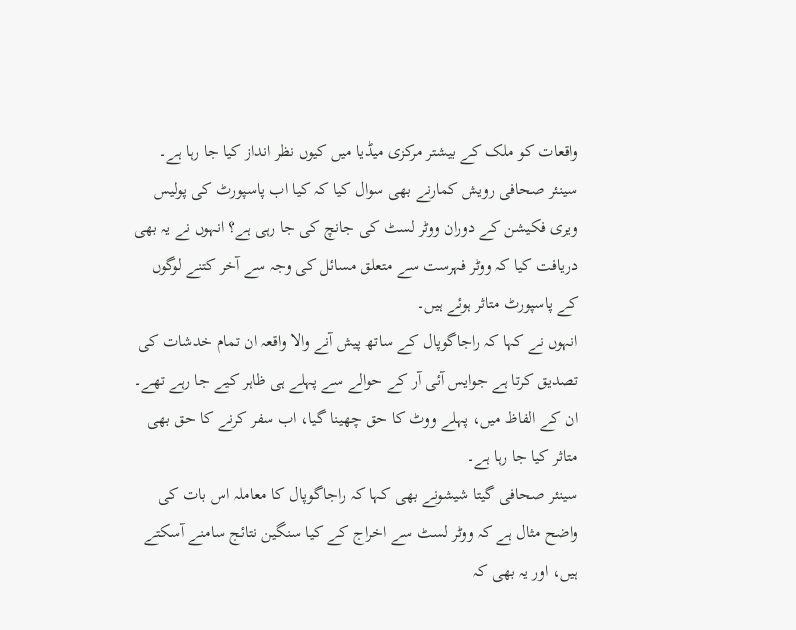واقعات کو ملک کے بیشتر مرکزی میڈیا میں کیوں نظر انداز کیا جا رہا ہے۔
سینئر صحافی رویش کمارنے بھی سوال کیا کہ کیا اب پاسپورٹ کی پولیس ویری فکیشن کے دوران ووٹر لسٹ کی جانچ کی جا رہی ہے؟ انہوں نے یہ بھی دریافت کیا کہ ووٹر فہرست سے متعلق مسائل کی وجہ سے آخر کتنے لوگوں کے پاسپورٹ متاثر ہوئے ہیں۔
انہوں نے کہا کہ راجاگوپال کے ساتھ پیش آنے والا واقعہ ان تمام خدشات کی تصدیق کرتا ہے جوایس آئی آر کے حوالے سے پہلے ہی ظاہر کیے جا رہے تھے۔ ان کے الفاظ میں، پہلے ووٹ کا حق چھینا گیا، اب سفر کرنے کا حق بھی متاثر کیا جا رہا ہے۔
سینئر صحافی گیتا شیشونے بھی کہا کہ راجاگوپال کا معاملہ اس بات کی واضح مثال ہے کہ ووٹر لسٹ سے اخراج کے کیا سنگین نتائج سامنے آسکتے ہیں، اور یہ بھی کہ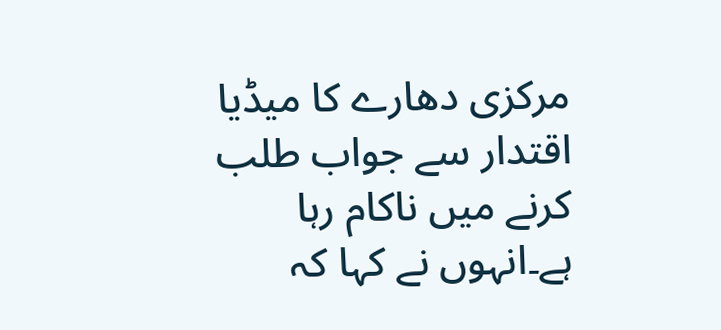مرکزی دھارے کا میڈیا اقتدار سے جواب طلب کرنے میں ناکام رہا ہے۔انہوں نے کہا کہ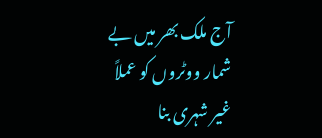آج ملک بھر میں بے شمار ووٹروں کو عملاً غیر شہری بنا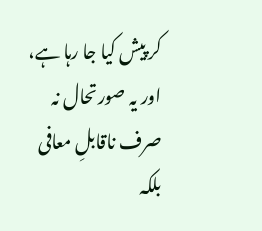کر پیش کیا جا رہا ہے، اور یہ صورتحال نہ صرف ناقابلِ معافی بلکہ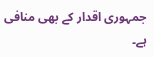جمہوری اقدار کے بھی منافی ہے۔